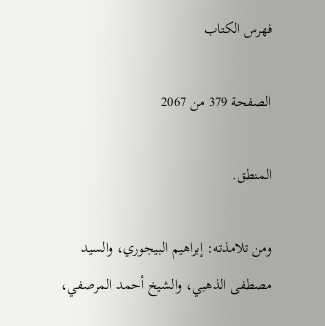فهرس الكتاب

الصفحة 379 من 2067

المنطق.

ومن تلامذته: إبراهيم البيجوري، والسيد مصطفى الذهبي، والشيخ أحمد المرصفي،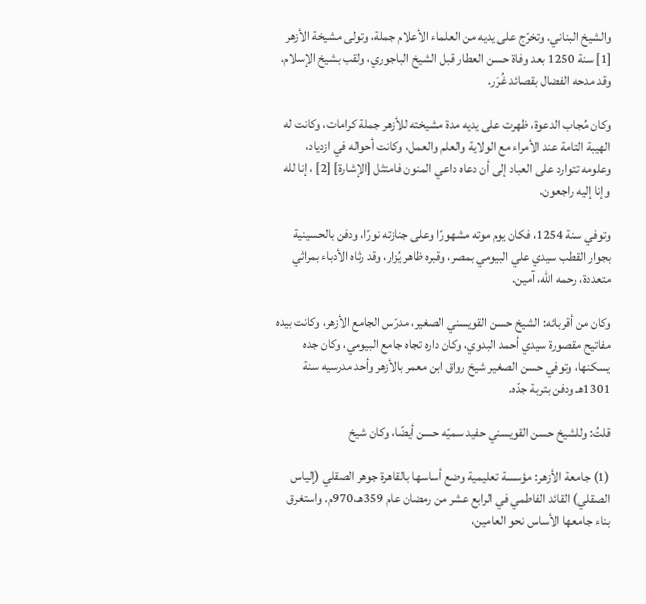والشيخ البناني. وتخرّج على يديه من العلماء الأعلام جملة، وتولى مشيخة الأزهر [1] سنة 1250 بعد وفاة حسن العطار قبل الشيخ الباجوري، ولقب بشيخ الإسلام. وقد مدحه الفضال بقصائد غُرَر.

وكان مُجاب الدعوة، ظهرت على يديه مدة مشيخته للأزهر جملة كرامات، وكانت له الهيبة التامة عند الأمراء مع الولاية والعلم والعمل، وكانت أحواله في ازدياد، وعلومه تتوارد على العباد إلى أن دعاه داعي المنون فامتثل [الإشارة] [2] ، إنا لله وإنا إليه راجعون.

وتوفي سنة 1254، فكان يوم موته مشهورًا وعلى جنازته نورًا، ودفن بالحسينية بجوار القطب سيدي علي البيومي بمصر، وقبره ظاهر يُزار، وقد رثاه الأدباء بمراثي متعددة، رحمه الله، آمين.

وكان من أقربائه: الشيخ حسن القويسني الصغير، مدرّس الجامع الأزهر، وكانت بيده مفاتيح مقصورة سيدي أحمد البدوي، وكان داره تجاه جامع البيومي، وكان جده يسكنها، وتوفي حسن الصغير شيخ رواق ابن معمر بالأزهر وأحد مدرسيه سنة 1301هـ ودفن بتربة جدّه.

قلتُ: وللشيخ حسن القويسني حفيد سميّه حسن أيضًا، وكان شيخ

(1) جامعة الأزهر: مؤسسة تعليمية وضع أساسها بالقاهرة جوهر الصقلي (إلياس الصقلي) القائد الفاطمي في الرابع عشر من رمضان عام 359هـ،970م. واستغرق بناء جامعها الأساس نحو العامين،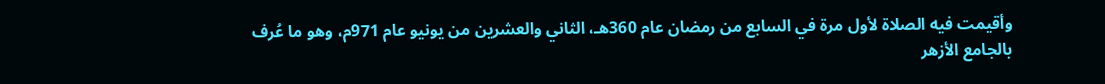وأقيمت فيه الصلاة لأول مرة في السابع من رمضان عام 360هـ، الثاني والعشرين من يونيو عام 971م، وهو ما عُرف بالجامع الأزهر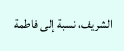الشريف، نسبة إلى فاطمة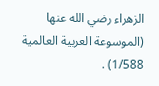الزهراء رضي الله عنها (الموسوعة العربية العالمية 1/588) .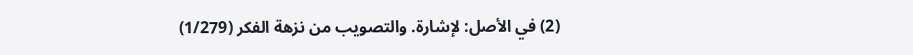(2) في الأصل: لإشارة. والتصويب من نزهة الفكر (1/279)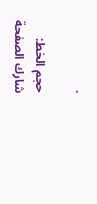.

حجم الخط:
شارك الصفحة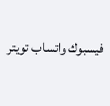فيسبوك واتساب تويتر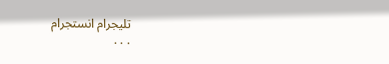تليجرام انستجرام
. . .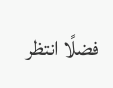فضلًا انتظر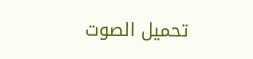تحميل الصوت